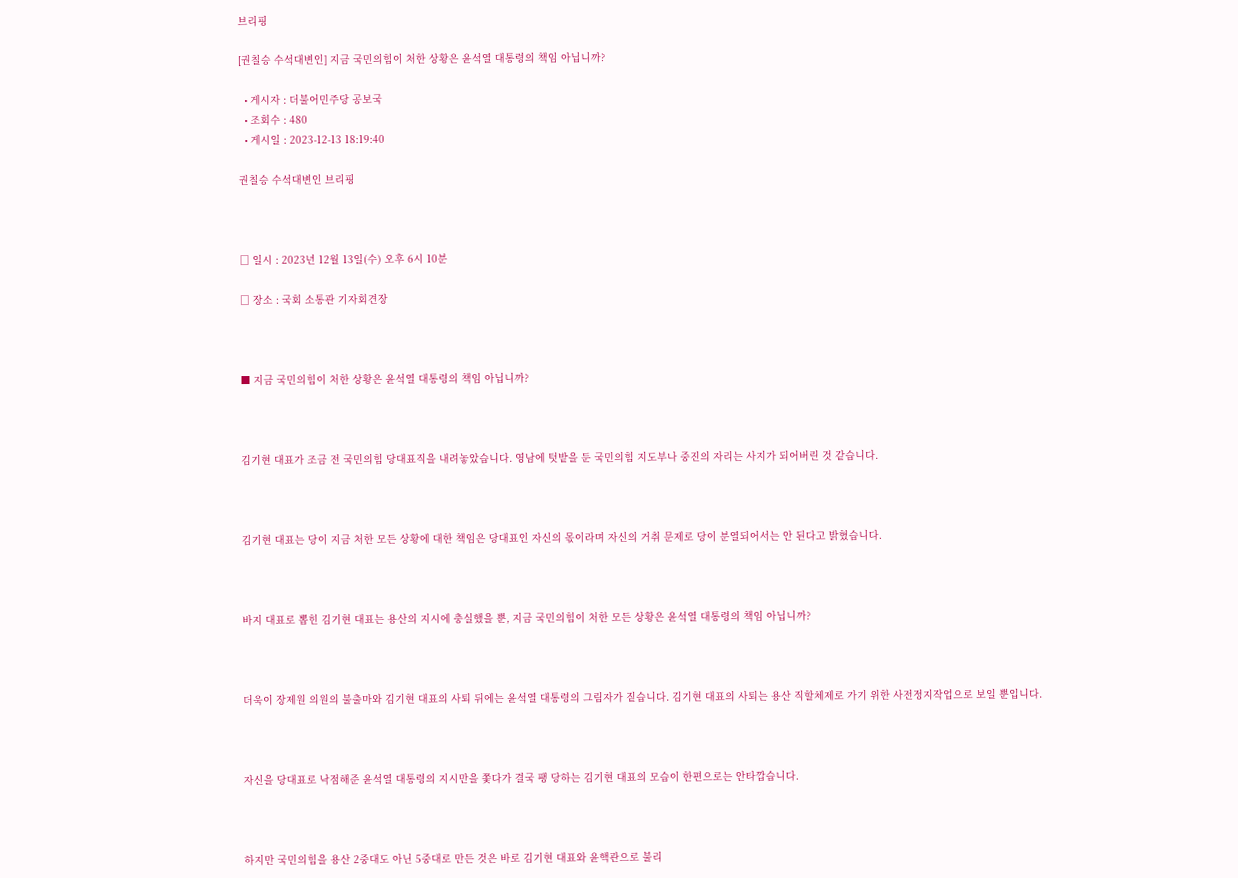브리핑

[권칠승 수석대변인] 지금 국민의힘이 처한 상황은 윤석열 대통령의 책임 아닙니까?

  • 게시자 : 더불어민주당 공보국
  • 조회수 : 480
  • 게시일 : 2023-12-13 18:19:40

권칠승 수석대변인 브리핑



□ 일시 : 2023년 12월 13일(수) 오후 6시 10분

□ 장소 : 국회 소통관 기자회견장



■ 지금 국민의힘이 처한 상황은 윤석열 대통령의 책임 아닙니까?



김기현 대표가 조금 전 국민의힘 당대표직을 내려놓았습니다. 영남에 텃밭을 둔 국민의힘 지도부나 중진의 자리는 사지가 되어버린 것 같습니다.



김기현 대표는 당이 지금 처한 모든 상황에 대한 책임은 당대표인 자신의 몫이라며 자신의 거취 문제로 당이 분열되어서는 안 된다고 밝혔습니다.



바지 대표로 뽑힌 김기현 대표는 용산의 지시에 충실했을 뿐, 지금 국민의힘이 처한 모든 상황은 윤석열 대통령의 책임 아닙니까?



더욱이 장제원 의원의 불출마와 김기현 대표의 사퇴 뒤에는 윤석열 대통령의 그림자가 짙습니다. 김기현 대표의 사퇴는 용산 직할체제로 가기 위한 사전정지작업으로 보일 뿐입니다.



자신을 당대표로 낙점해준 윤석열 대통령의 지시만을 쫓다가 결국 팽 당하는 김기현 대표의 모습이 한편으로는 안타깝습니다.



하지만 국민의힘을 용산 2중대도 아닌 5중대로 만든 것은 바로 김기현 대표와 윤핵관으로 불리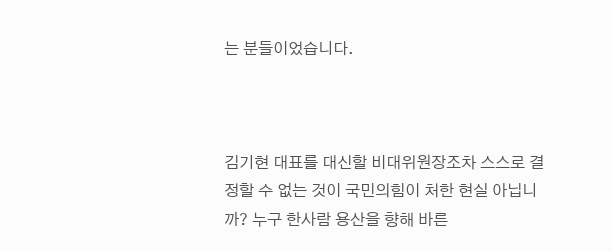는 분들이었습니다.



김기현 대표를 대신할 비대위원장조차 스스로 결정할 수 없는 것이 국민의힘이 처한 현실 아닙니까? 누구 한사람 용산을 향해 바른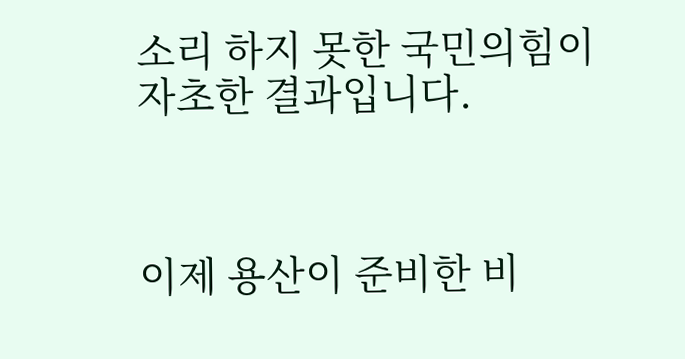소리 하지 못한 국민의힘이 자초한 결과입니다.



이제 용산이 준비한 비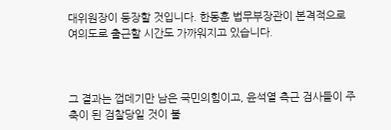대위원장이 등장할 것입니다. 한동훈 법무부장관이 본격적으로 여의도로 출근할 시간도 가까워지고 있습니다.



그 결과는 껍데기만 남은 국민의힘이고, 윤석열 측근 검사들이 주축이 된 검찰당일 것이 불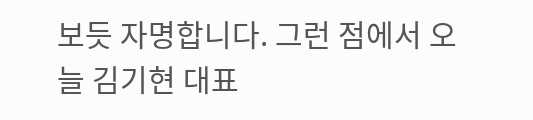보듯 자명합니다. 그런 점에서 오늘 김기현 대표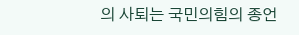의 사퇴는 국민의힘의 종언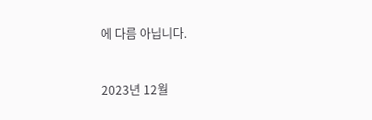에 다름 아닙니다.



2023년 12월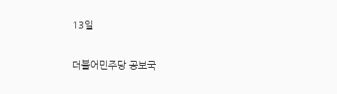13일

더불어민주당 공보국